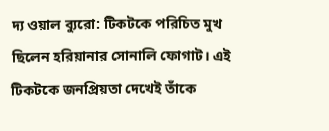দ্য ওয়াল ব্যুরো: টিকটকে পরিচিত মুখ ছিলেন হরিয়ানার সোনালি ফোগাট। এই টিকটকে জনপ্রিয়তা দেখেই তাঁকে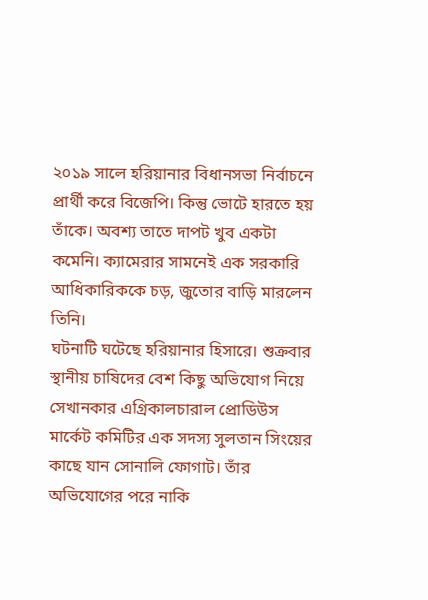২০১৯ সালে হরিয়ানার বিধানসভা নির্বাচনে প্রার্থী করে বিজেপি। কিন্তু ভোটে হারতে হয় তাঁকে। অবশ্য তাতে দাপট খুব একটা কমেনি। ক্যামেরার সামনেই এক সরকারি আধিকারিককে চড়, জুতোর বাড়ি মারলেন তিনি।
ঘটনাটি ঘটেছে হরিয়ানার হিসারে। শুক্রবার স্থানীয় চাষিদের বেশ কিছু অভিযোগ নিয়ে সেখানকার এগ্রিকালচারাল প্রোডিউস মার্কেট কমিটির এক সদস্য সুলতান সিংয়ের কাছে যান সোনালি ফোগাট। তাঁর অভিযোগের পরে নাকি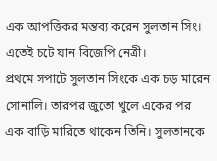এক আপত্তিকর মন্তব্য করেন সুলতান সিং। এতেই চটে যান বিজেপি নেত্রী।
প্রথমে সপাটে সুলতান সিংকে এক চড় মারেন সোনালি। তারপর জুতো খুলে একের পর এক বাড়ি মারিতে থাকেন তিনি। সুলতানকে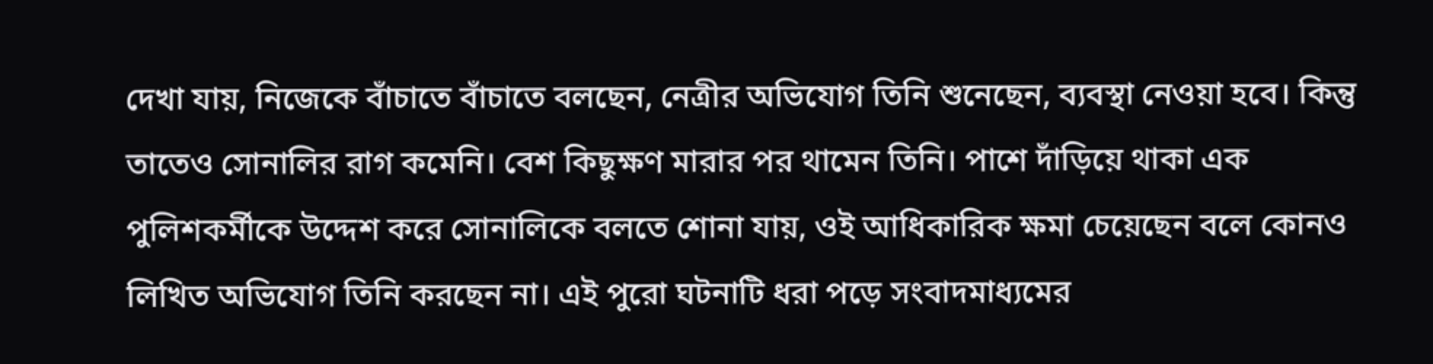দেখা যায়, নিজেকে বাঁচাতে বাঁচাতে বলছেন, নেত্রীর অভিযোগ তিনি শুনেছেন, ব্যবস্থা নেওয়া হবে। কিন্তু তাতেও সোনালির রাগ কমেনি। বেশ কিছুক্ষণ মারার পর থামেন তিনি। পাশে দাঁড়িয়ে থাকা এক পুলিশকর্মীকে উদ্দেশ করে সোনালিকে বলতে শোনা যায়, ওই আধিকারিক ক্ষমা চেয়েছেন বলে কোনও লিখিত অভিযোগ তিনি করছেন না। এই পুরো ঘটনাটি ধরা পড়ে সংবাদমাধ্যমের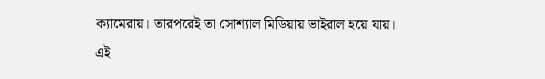ক্যামেরায়। তারপরেই তা সোশ্যাল মিডিয়ায় ভাইরাল হয়ে যায়।
এই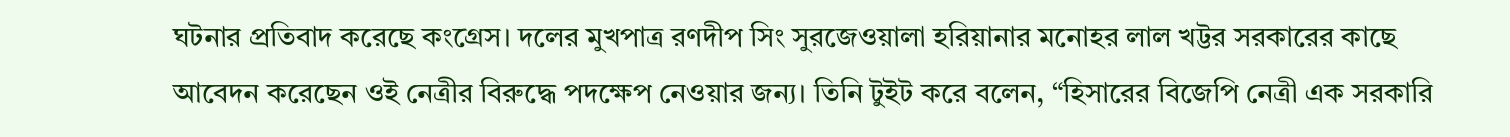ঘটনার প্রতিবাদ করেছে কংগ্রেস। দলের মুখপাত্র রণদীপ সিং সুরজেওয়ালা হরিয়ানার মনোহর লাল খট্টর সরকারের কাছে আবেদন করেছেন ওই নেত্রীর বিরুদ্ধে পদক্ষেপ নেওয়ার জন্য। তিনি টুইট করে বলেন, “হিসারের বিজেপি নেত্রী এক সরকারি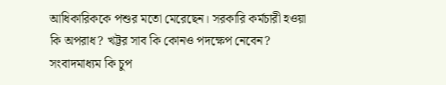আধিকারিককে পশুর মতো মেরেছেন। সরকারি কর্মচারী হওয়া কি অপরাধ? খট্টর সাব কি কোনও পদক্ষেপ নেবেন? সংবাদমাধ্যম কি চুপ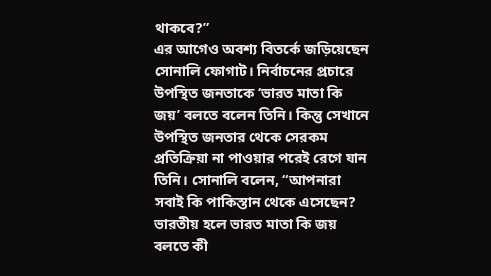থাকবে?”
এর আগেও অবশ্য বিতর্কে জড়িয়েছেন সোনালি ফোগাট। নির্বাচনের প্রচারে উপস্থিত জনতাকে ‘ভারত মাতা কি জয়’ বলতে বলেন তিনি। কিন্তু সেখানে উপস্থিত জনতার থেকে সেরকম প্রতিক্রিয়া না পাওয়ার পরেই রেগে যান তিনি। সোনালি বলেন, “আপনারা সবাই কি পাকিস্তান থেকে এসেছেন? ভারতীয় হলে ভারত মাতা কি জয় বলতে কী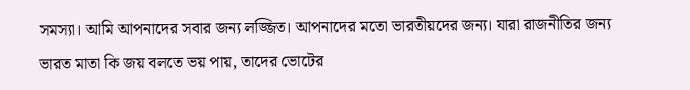সমস্যা। আমি আপনাদের সবার জন্য লজ্জিত। আপনাদের মতো ভারতীয়দের জন্য। যারা রাজনীতির জন্য ভারত মাতা কি জয় বলতে ভয় পায়, তাদের ভোটের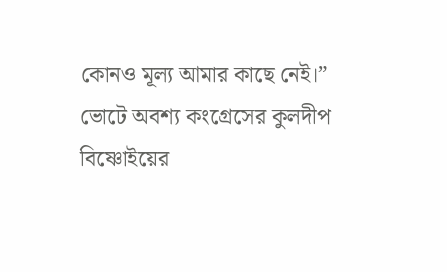কোনও মূল্য আমার কাছে নেই।” ভোটে অবশ্য কংগ্রেসের কুলদীপ বিষ্ণোইয়ের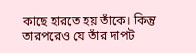কাছে হারতে হয় তাঁকে। কিন্তু তারপরেও যে তাঁর দাপট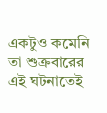একটুও কমেনি তা শুক্রবারের এই ঘটনাতেই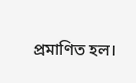প্রমাণিত হল।